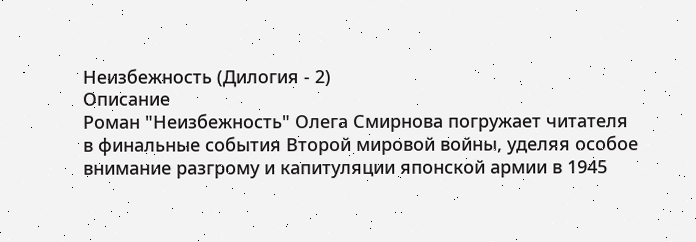Неизбежность (Дилогия - 2)
Описание
Роман "Неизбежность" Олега Смирнова погружает читателя в финальные события Второй мировой войны, уделяя особое внимание разгрому и капитуляции японской армии в 1945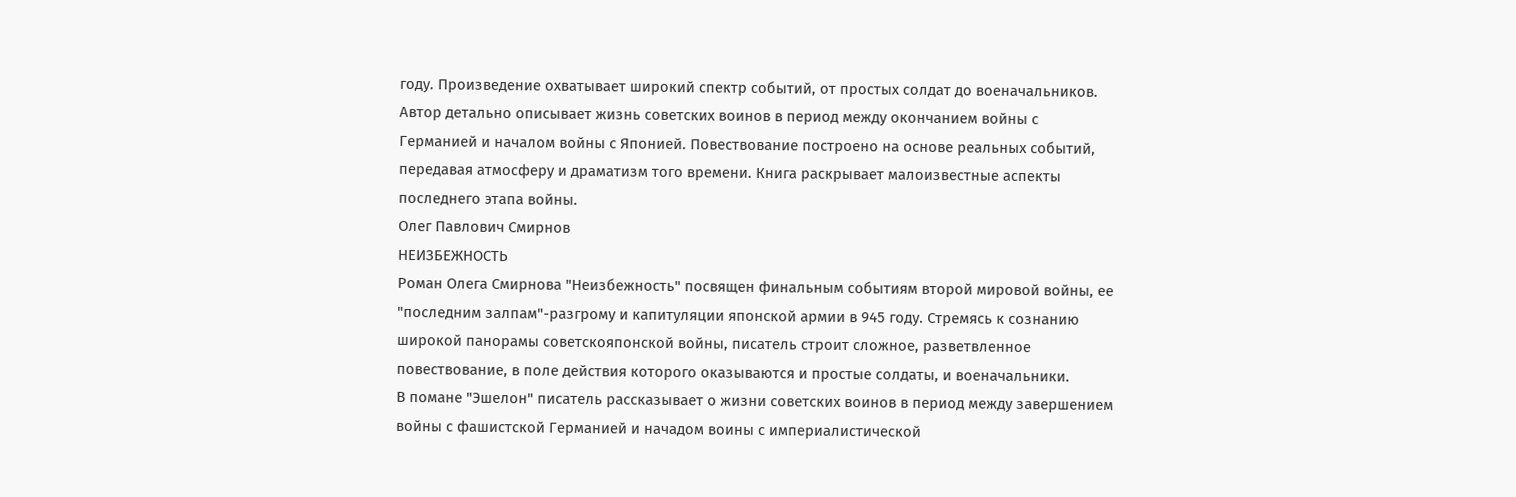году. Произведение охватывает широкий спектр событий, от простых солдат до военачальников. Автор детально описывает жизнь советских воинов в период между окончанием войны с Германией и началом войны с Японией. Повествование построено на основе реальных событий, передавая атмосферу и драматизм того времени. Книга раскрывает малоизвестные аспекты последнего этапа войны.
Олег Павлович Смирнов
НЕИЗБЕЖНОСТЬ
Роман Олега Смирнова "Неизбежность" посвящен финальным событиям второй мировой войны, ее "последним залпам"-разгрому и капитуляции японской армии в 945 году. Стремясь к сознанию широкой панорамы советскояпонской войны, писатель строит сложное, разветвленное повествование, в поле действия которого оказываются и простые солдаты, и военачальники.
В помане "Эшелон" писатель рассказывает о жизни советских воинов в период между завершением войны с фашистской Германией и начадом воины с империалистической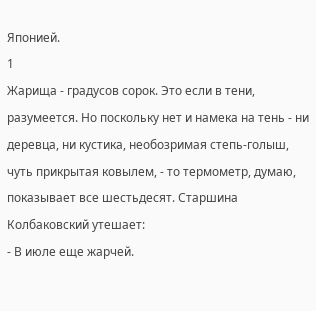Японией.
1
Жарища - градусов сорок. Это если в тени, разумеется. Но поскольку нет и намека на тень - ни деревца, ни кустика, необозримая степь-голыш, чуть прикрытая ковылем, - то термометр, думаю, показывает все шестьдесят. Старшина Колбаковский утешает:
- В июле еще жарчей.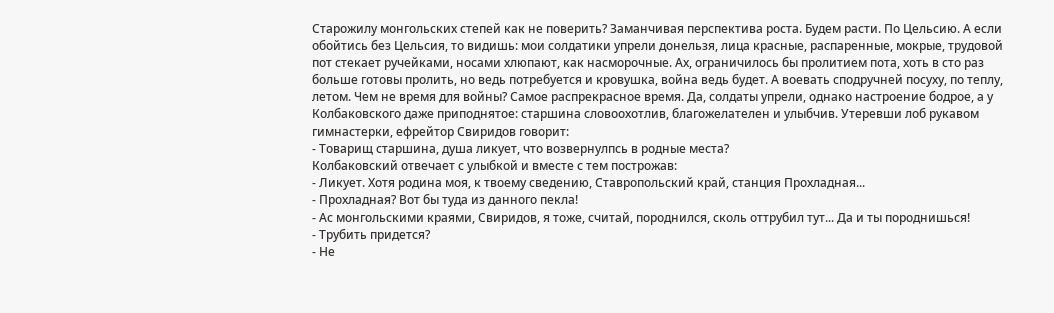Старожилу монгольских степей как не поверить? Заманчивая перспектива роста. Будем расти. По Цельсию. А если обойтись без Цельсия, то видишь: мои солдатики упрели донельзя, лица красные, распаренные, мокрые, трудовой пот стекает ручейками, носами хлюпают, как насморочные. Ах, ограничилось бы пролитием пота, хоть в сто раз больше готовы пролить, но ведь потребуется и кровушка, война ведь будет. А воевать сподручней посуху, по теплу, летом. Чем не время для войны? Самое распрекрасное время. Да, солдаты упрели, однако настроение бодрое, а у Колбаковского даже приподнятое: старшина словоохотлив, благожелателен и улыбчив. Утеревши лоб рукавом гимнастерки, ефрейтор Свиридов говорит:
- Товарищ старшина, душа ликует, что возвернулпсь в родные места?
Колбаковский отвечает с улыбкой и вместе с тем построжав:
- Ликует. Хотя родина моя, к твоему сведению, Ставропольский край, станция Прохладная...
- Прохладная? Вот бы туда из данного пекла!
- Ас монгольскими краями, Свиридов, я тоже, считай, породнился, сколь оттрубил тут... Да и ты породнишься!
- Трубить придется?
- Не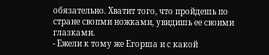обязательно. Хватит того, что пройдешь по стране свопми ножками, увидишь ее своими глазками.
- Ежели к тому же Егорша и с какой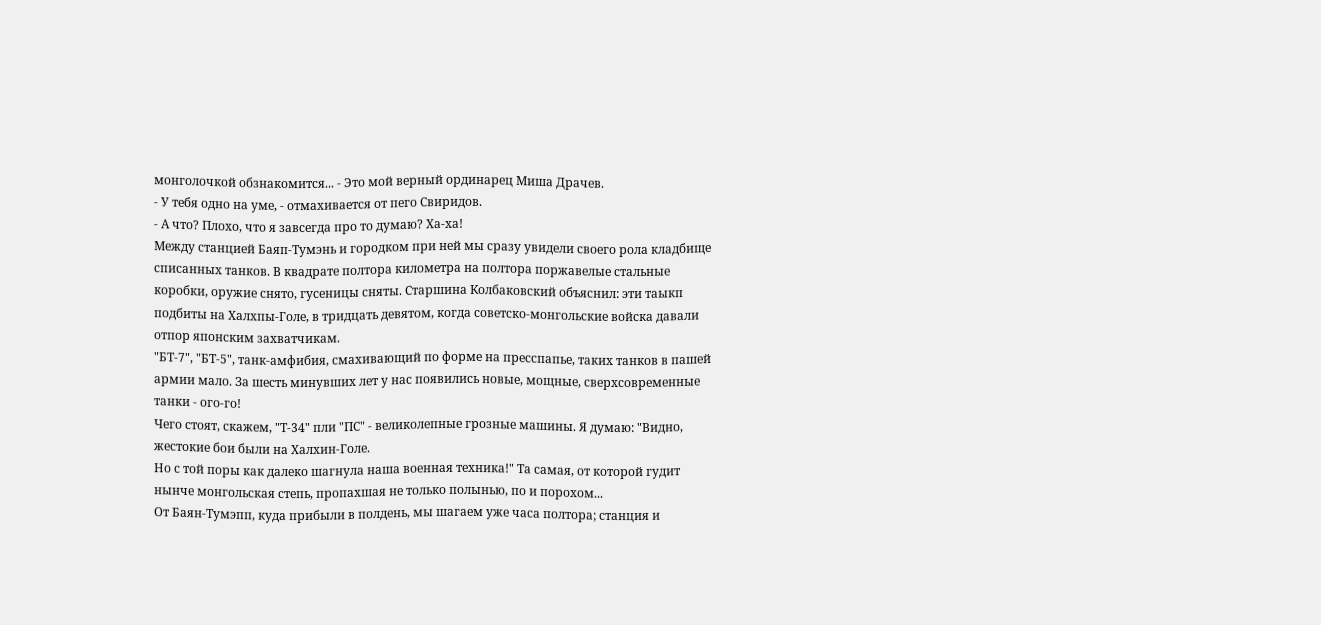монголочкой обзнакомится... - Это мой верный ординарец Миша Драчев.
- У тебя одно на уме, - отмахивается от пего Свиридов.
- А что? Плохо, что я завсегда про то думаю? Ха-ха!
Между станцией Баяп-Тумэнь и городком при ней мы сразу увидели своего рола кладбище списанных танков. В квадрате полтора километра на полтора поржавелые стальные коробки, оружие снято, гусеницы сняты. Старшина Колбаковский объяснил: эти таыкп подбиты на Халхпы-Голе, в тридцать девятом, когда советско-монгольские войска давали отпор японским захватчикам.
"БТ-7", "БТ-5", танк-амфибия, смахивающий по форме на пресспапье, таких танков в пашей армии мало. За шесть минувших лет у нас появились новые, мощные, сверхсовременные танки - ого-го!
Чего стоят, скажем, "Т-34" пли "ПС" - великолепные грозные машины. Я думаю: "Видно, жестокие бои были на Халхин-Голе.
Но с той поры как далеко шагнула наша военная техника!" Та самая, от которой гудит нынче монгольская степь, пропахшая не только полынью, по и порохом...
От Баян-Тумэпп, куда прибыли в полдень, мы шагаем уже часа полтора; станция и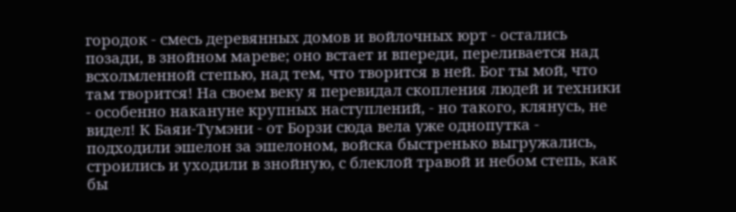городок - смесь деревянных домов и войлочных юрт - остались позади, в знойном мареве; оно встает и впереди, переливается над всхолмленной степью, над тем, что творится в ней. Бог ты мой, что там творится! На своем веку я перевидал скопления людей и техники - особенно накануне крупных наступлений, - но такого, клянусь, не видел! К Баяи-Тумэни - от Борзи сюда вела уже однопутка - подходили эшелон за эшелоном, войска быстренько выгружались, строились и уходили в знойную, с блеклой травой и небом степь, как бы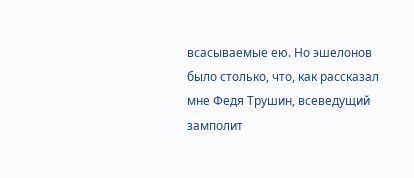всасываемые ею. Но эшелонов было столько, что, как рассказал мне Федя Трушин, всеведущий замполит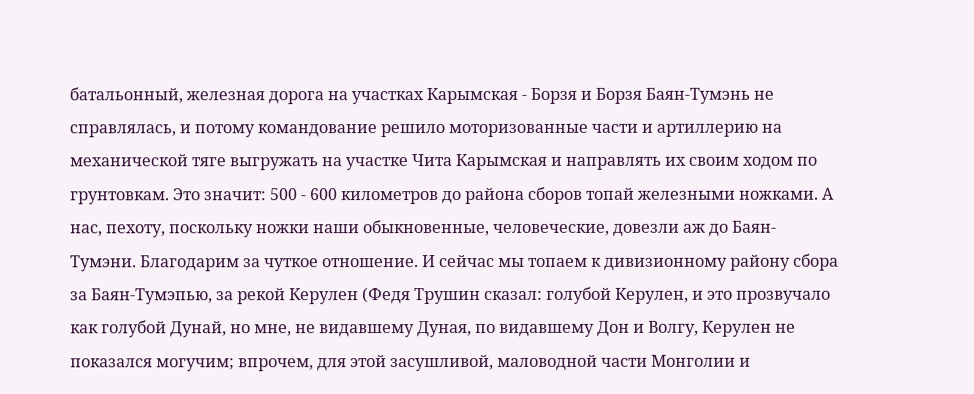батальонный, железная дорога на участках Карымская - Борзя и Борзя Баян-Тумэнь не справлялась, и потому командование решило моторизованные части и артиллерию на механической тяге выгружать на участке Чита Карымская и направлять их своим ходом по грунтовкам. Это значит: 500 - 600 километров до района сборов топай железными ножками. А нас, пехоту, поскольку ножки наши обыкновенные, человеческие, довезли аж до Баян-Тумэни. Благодарим за чуткое отношение. И сейчас мы топаем к дивизионному району сбора за Баян-Тумэпью, за рекой Керулен (Федя Трушин сказал: голубой Керулен, и это прозвучало как голубой Дунай, но мне, не видавшему Дуная, по видавшему Дон и Волгу, Керулен не показался могучим; впрочем, для этой засушливой, маловодной части Монголии и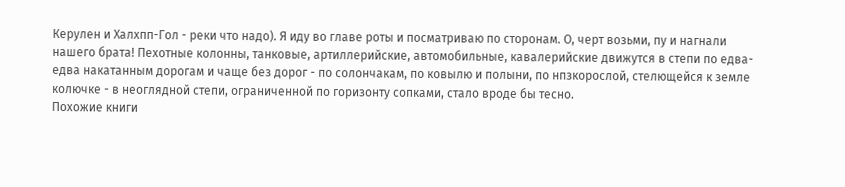Керулен и Халхпп-Гол - реки что надо). Я иду во главе роты и посматриваю по сторонам. О, черт возьми, пу и нагнали нашего брата! Пехотные колонны, танковые, артиллерийские, автомобильные, кавалерийские движутся в степи по едва-едва накатанным дорогам и чаще без дорог - по солончакам, по ковылю и полыни, по нпзкорослой, стелющейся к земле колючке - в неоглядной степи, ограниченной по горизонту сопками, стало вроде бы тесно.
Похожие книги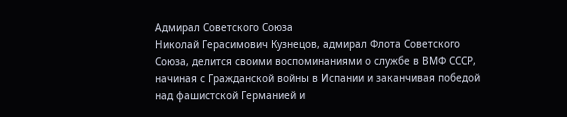Адмирал Советского Союза
Николай Герасимович Кузнецов, адмирал Флота Советского Союза, делится своими воспоминаниями о службе в ВМФ СССР, начиная с Гражданской войны в Испании и заканчивая победой над фашистской Германией и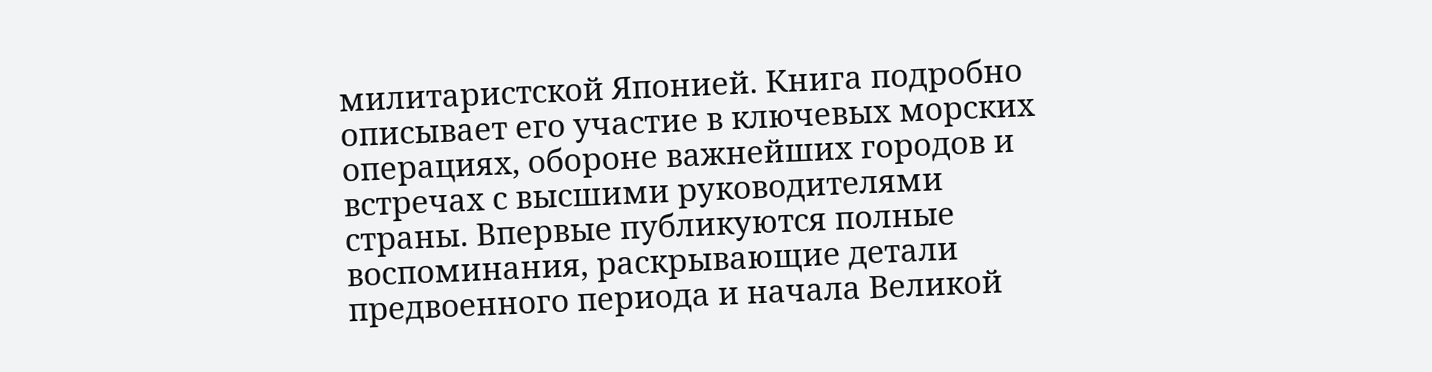милитаристской Японией. Книга подробно описывает его участие в ключевых морских операциях, обороне важнейших городов и встречах с высшими руководителями страны. Впервые публикуются полные воспоминания, раскрывающие детали предвоенного периода и начала Великой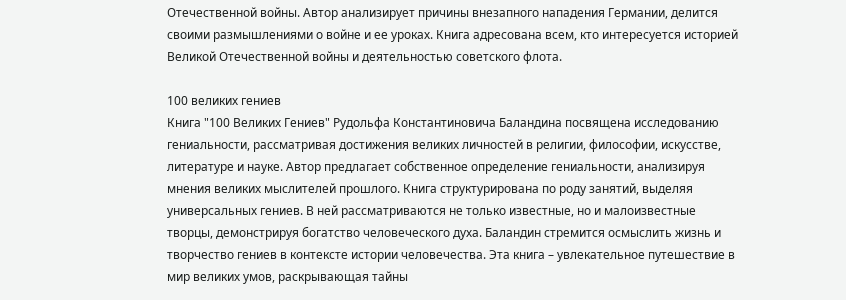Отечественной войны. Автор анализирует причины внезапного нападения Германии, делится своими размышлениями о войне и ее уроках. Книга адресована всем, кто интересуется историей Великой Отечественной войны и деятельностью советского флота.

100 великих гениев
Книга "100 Великих Гениев" Рудольфа Константиновича Баландина посвящена исследованию гениальности, рассматривая достижения великих личностей в религии, философии, искусстве, литературе и науке. Автор предлагает собственное определение гениальности, анализируя мнения великих мыслителей прошлого. Книга структурирована по роду занятий, выделяя универсальных гениев. В ней рассматриваются не только известные, но и малоизвестные творцы, демонстрируя богатство человеческого духа. Баландин стремится осмыслить жизнь и творчество гениев в контексте истории человечества. Эта книга – увлекательное путешествие в мир великих умов, раскрывающая тайны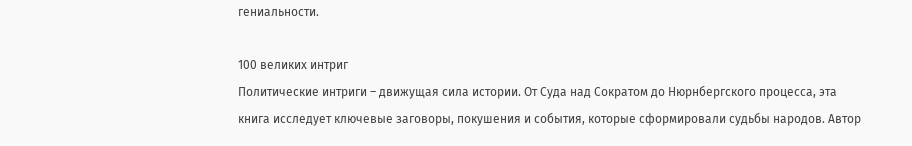гениальности.

100 великих интриг
Политические интриги – движущая сила истории. От Суда над Сократом до Нюрнбергского процесса, эта книга исследует ключевые заговоры, покушения и события, которые сформировали судьбы народов. Автор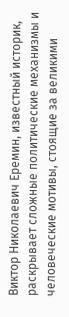Виктор Николаевич Еремин, известный историк, раскрывает сложные политические механизмы и человеческие мотивы, стоящие за великими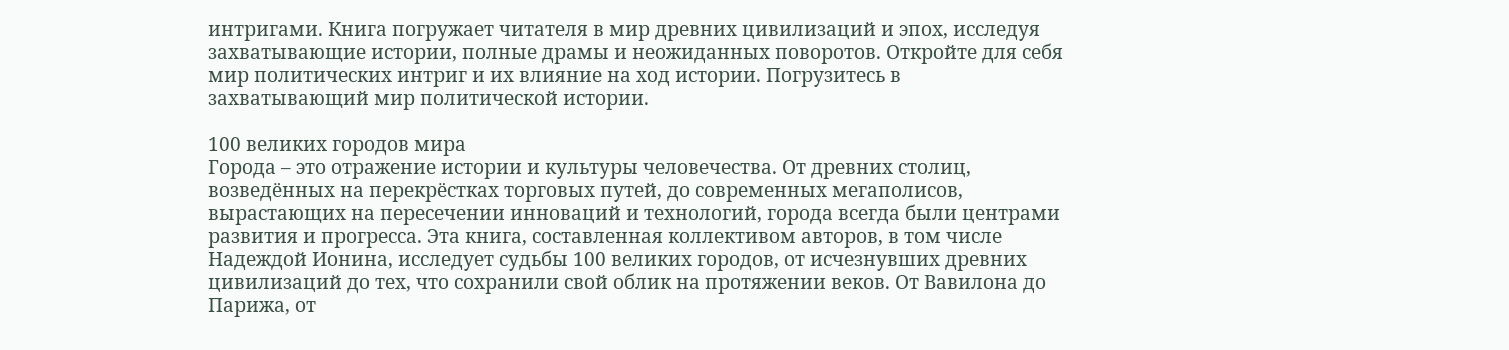интригами. Книга погружает читателя в мир древних цивилизаций и эпох, исследуя захватывающие истории, полные драмы и неожиданных поворотов. Откройте для себя мир политических интриг и их влияние на ход истории. Погрузитесь в захватывающий мир политической истории.

100 великих городов мира
Города – это отражение истории и культуры человечества. От древних столиц, возведённых на перекрёстках торговых путей, до современных мегаполисов, вырастающих на пересечении инноваций и технологий, города всегда были центрами развития и прогресса. Эта книга, составленная коллективом авторов, в том числе Надеждой Ионина, исследует судьбы 100 великих городов, от исчезнувших древних цивилизаций до тех, что сохранили свой облик на протяжении веков. От Вавилона до Парижа, от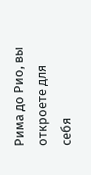Рима до Рио, вы откроете для себя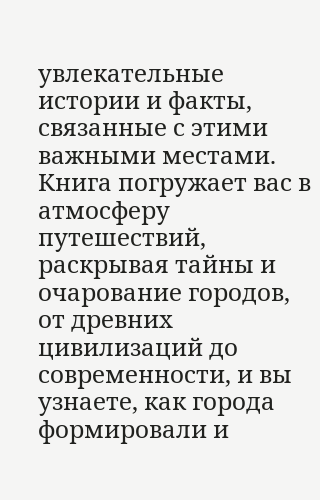увлекательные истории и факты, связанные с этими важными местами. Книга погружает вас в атмосферу путешествий, раскрывая тайны и очарование городов, от древних цивилизаций до современности, и вы узнаете, как города формировали и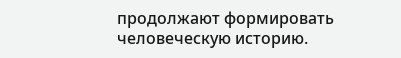продолжают формировать человеческую историю.